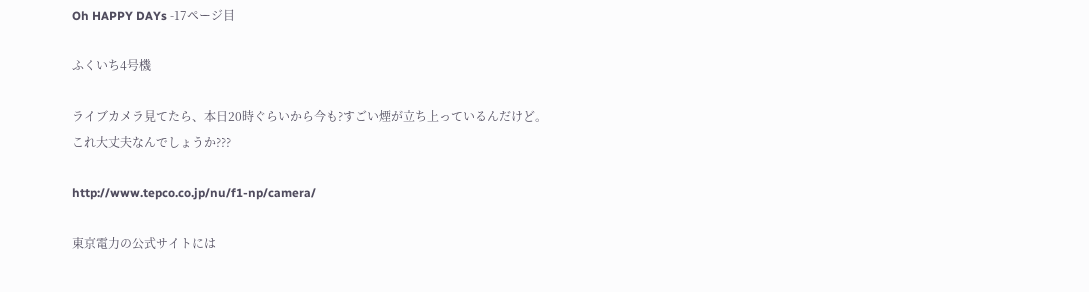Oh HAPPY DAYs -17ページ目

ふくいち4号機

ライブカメラ見てたら、本日20時ぐらいから今も?すごい煙が立ち上っているんだけど。
これ大丈夫なんでしょうか???

http://www.tepco.co.jp/nu/f1-np/camera/

東京電力の公式サイトには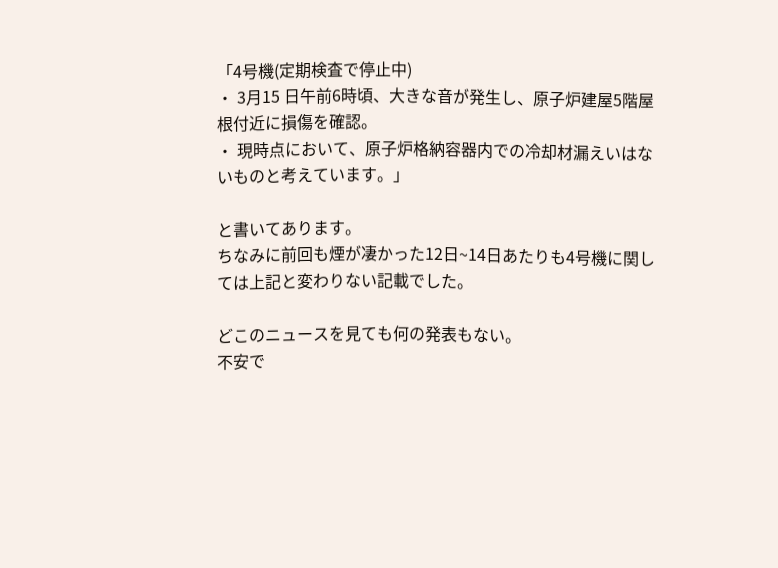「4号機(定期検査で停止中)
・ 3月15 日午前6時頃、大きな音が発生し、原子炉建屋5階屋根付近に損傷を確認。
・ 現時点において、原子炉格納容器内での冷却材漏えいはないものと考えています。」

と書いてあります。
ちなみに前回も煙が凄かった12日~14日あたりも4号機に関しては上記と変わりない記載でした。

どこのニュースを見ても何の発表もない。
不安で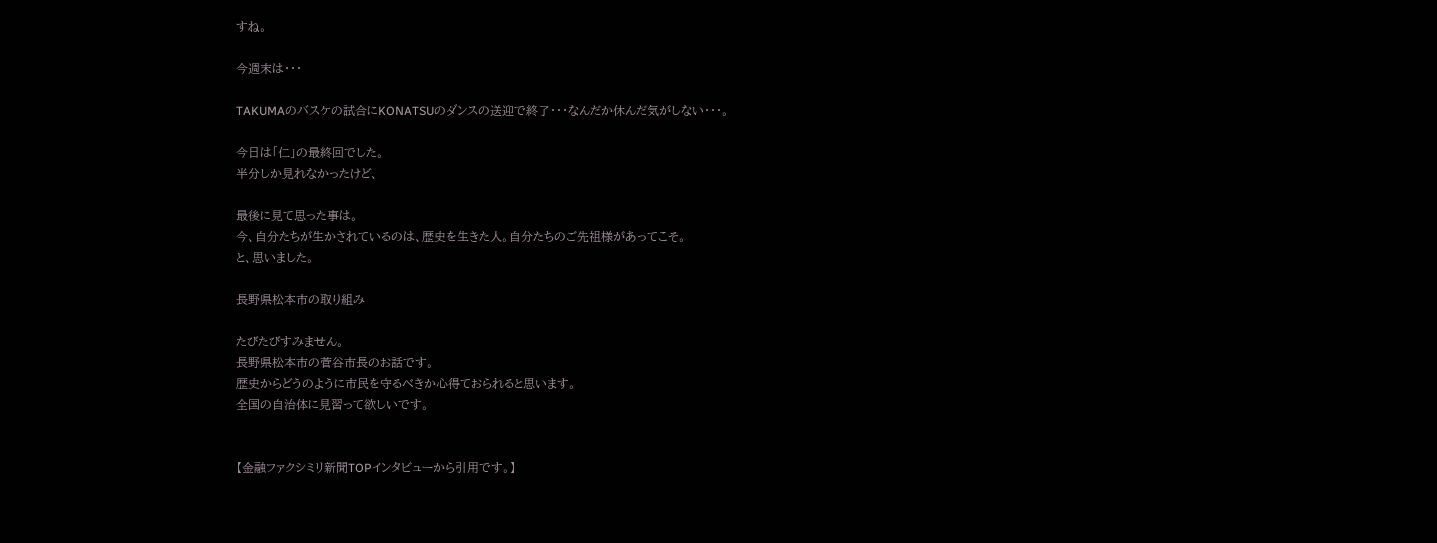すね。

今週末は・・・

TAKUMAのバスケの試合にKONATSUのダンスの送迎で終了・・・なんだか休んだ気がしない・・・。

今日は「仁」の最終回でした。
半分しか見れなかったけど、

最後に見て思った事は。
今、自分たちが生かされているのは、歴史を生きた人。自分たちのご先祖様があってこそ。
と、思いました。

長野県松本市の取り組み

たびたびすみません。
長野県松本市の菅谷市長のお話です。
歴史からどうのように市民を守るべきか心得ておられると思います。
全国の自治体に見習って欲しいです。


【金融ファクシミリ新聞TOPインタビューから引用です。】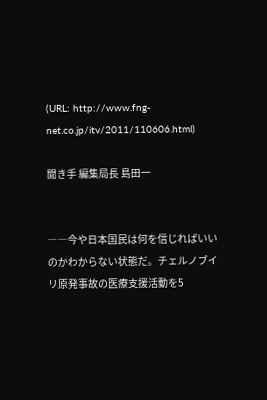(URL: http://www.fng-net.co.jp/itv/2011/110606.html)

聞き手 編集局長 島田一


――今や日本国民は何を信じればいいのかわからない状態だ。チェルノブイリ原発事故の医療支援活動を5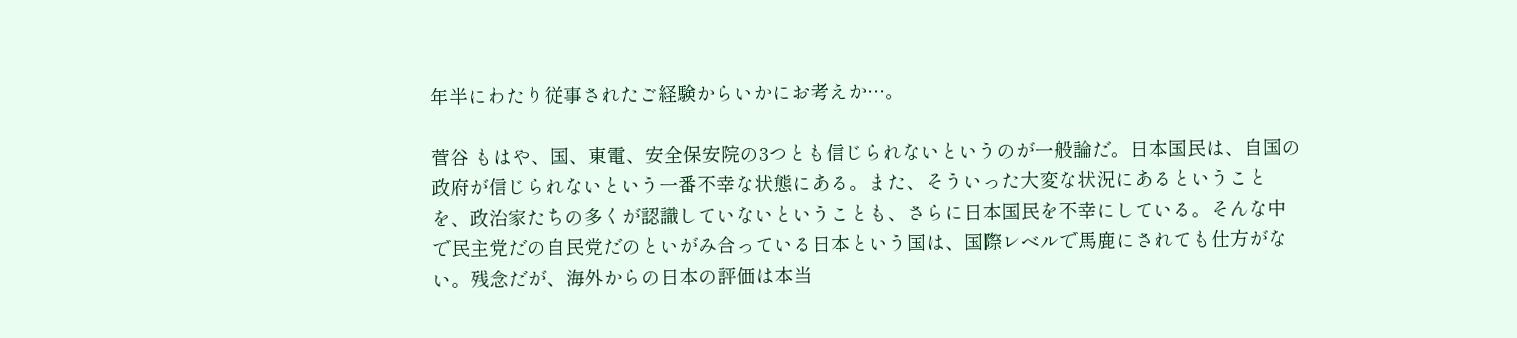年半にわたり従事されたご経験からいかにお考えか…。

菅谷 もはや、国、東電、安全保安院の3つとも信じられないというのが一般論だ。日本国民は、自国の政府が信じられないという一番不幸な状態にある。また、そういった大変な状況にあるということを、政治家たちの多くが認識していないということも、さらに日本国民を不幸にしている。そんな中で民主党だの自民党だのといがみ合っている日本という国は、国際レベルで馬鹿にされても仕方がない。残念だが、海外からの日本の評価は本当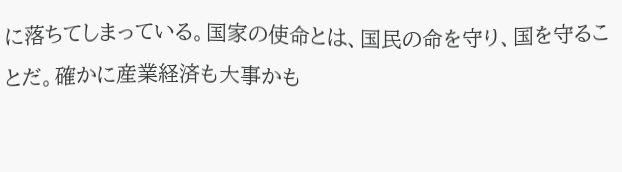に落ちてしまっている。国家の使命とは、国民の命を守り、国を守ることだ。確かに産業経済も大事かも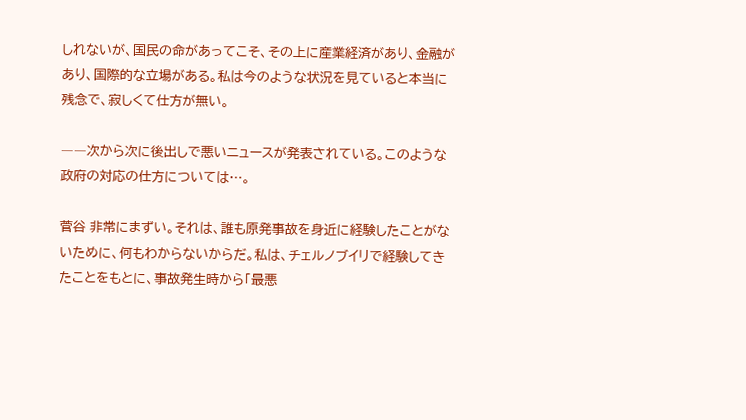しれないが、国民の命があってこそ、その上に産業経済があり、金融があり、国際的な立場がある。私は今のような状況を見ていると本当に残念で、寂しくて仕方が無い。

――次から次に後出しで悪いニュースが発表されている。このような政府の対応の仕方については…。

菅谷 非常にまずい。それは、誰も原発事故を身近に経験したことがないために、何もわからないからだ。私は、チェルノブイリで経験してきたことをもとに、事故発生時から「最悪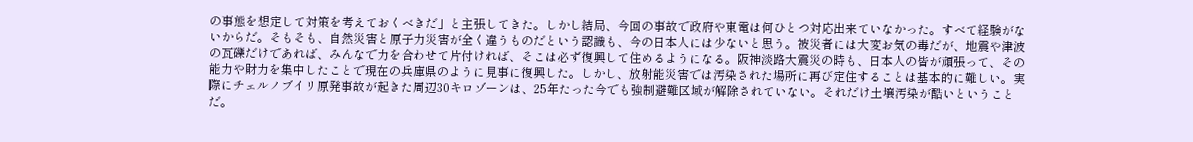の事態を想定して対策を考えておくべきだ」と主張してきた。しかし結局、今回の事故で政府や東電は何ひとつ対応出来ていなかった。すべて経験がないからだ。そもそも、自然災害と原子力災害が全く違うものだという認識も、今の日本人には少ないと思う。被災者には大変お気の毒だが、地震や津波の瓦礫だけであれば、みんなで力を合わせて片付ければ、そこは必ず復興して住めるようになる。阪神淡路大震災の時も、日本人の皆が頑張って、その能力や財力を集中したことで現在の兵庫県のように見事に復興した。しかし、放射能災害では汚染された場所に再び定住することは基本的に難しい。実際にチェルノブイリ原発事故が起きた周辺30キロゾーンは、25年たった今でも強制避難区域が解除されていない。それだけ土壌汚染が酷いということだ。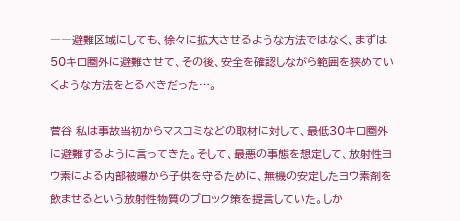――避難区域にしても、徐々に拡大させるような方法ではなく、まずは50キロ圏外に避難させて、その後、安全を確認しながら範囲を狭めていくような方法をとるべきだった…。

菅谷 私は事故当初からマスコミなどの取材に対して、最低30キロ圏外に避難するように言ってきた。そして、最悪の事態を想定して、放射性ヨウ素による内部被曝から子供を守るために、無機の安定したヨウ素剤を飲ませるという放射性物質のブロック策を提言していた。しか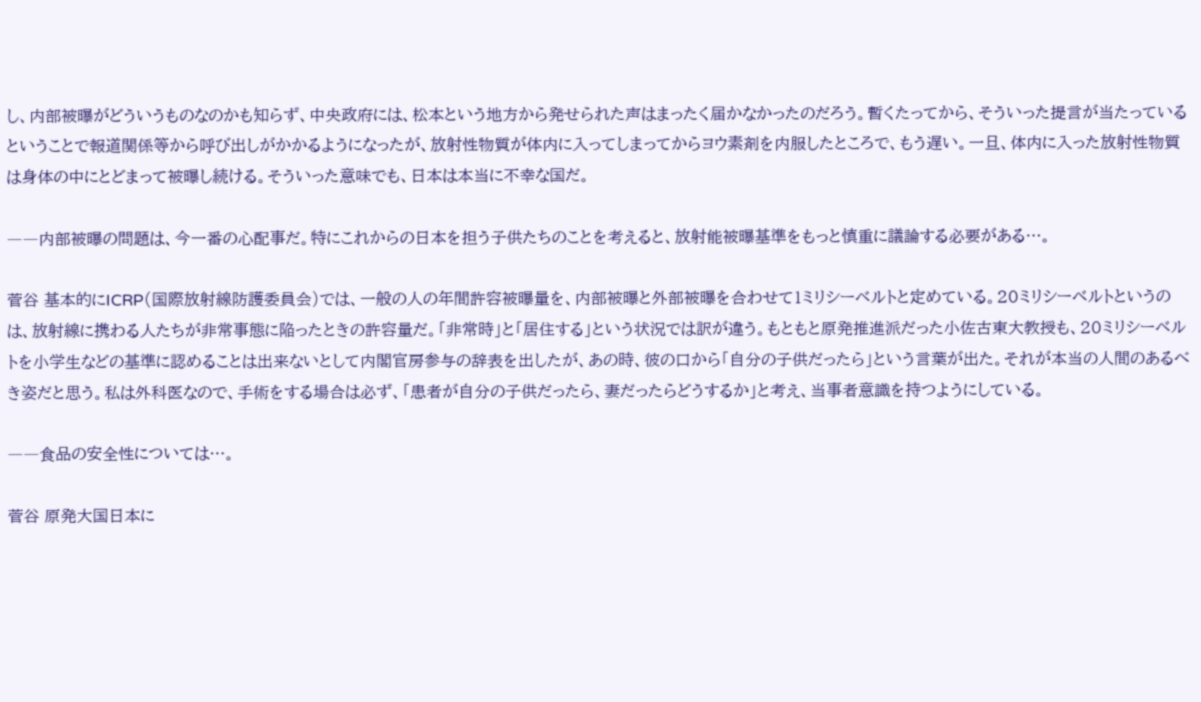し、内部被曝がどういうものなのかも知らず、中央政府には、松本という地方から発せられた声はまったく届かなかったのだろう。暫くたってから、そういった提言が当たっているということで報道関係等から呼び出しがかかるようになったが、放射性物質が体内に入ってしまってからヨウ素剤を内服したところで、もう遅い。一旦、体内に入った放射性物質は身体の中にとどまって被曝し続ける。そういった意味でも、日本は本当に不幸な国だ。

――内部被曝の問題は、今一番の心配事だ。特にこれからの日本を担う子供たちのことを考えると、放射能被曝基準をもっと慎重に議論する必要がある…。

菅谷 基本的にICRP(国際放射線防護委員会)では、一般の人の年間許容被曝量を、内部被曝と外部被曝を合わせて1ミリシーベルトと定めている。20ミリシーベルトというのは、放射線に携わる人たちが非常事態に陥ったときの許容量だ。「非常時」と「居住する」という状況では訳が違う。もともと原発推進派だった小佐古東大教授も、20ミリシーベルトを小学生などの基準に認めることは出来ないとして内閣官房参与の辞表を出したが、あの時、彼の口から「自分の子供だったら」という言葉が出た。それが本当の人間のあるべき姿だと思う。私は外科医なので、手術をする場合は必ず、「患者が自分の子供だったら、妻だったらどうするか」と考え、当事者意識を持つようにしている。

――食品の安全性については…。

菅谷 原発大国日本に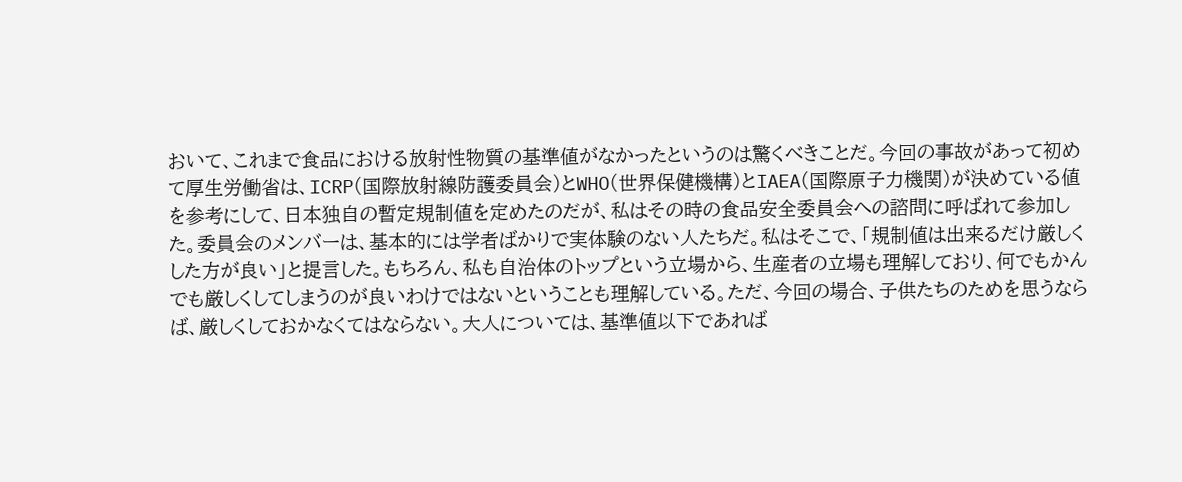おいて、これまで食品における放射性物質の基準値がなかったというのは驚くべきことだ。今回の事故があって初めて厚生労働省は、ICRP(国際放射線防護委員会)とWHO(世界保健機構)とIAEA(国際原子力機関)が決めている値を参考にして、日本独自の暫定規制値を定めたのだが、私はその時の食品安全委員会への諮問に呼ばれて参加した。委員会のメンバーは、基本的には学者ばかりで実体験のない人たちだ。私はそこで、「規制値は出来るだけ厳しくした方が良い」と提言した。もちろん、私も自治体のトップという立場から、生産者の立場も理解しており、何でもかんでも厳しくしてしまうのが良いわけではないということも理解している。ただ、今回の場合、子供たちのためを思うならば、厳しくしておかなくてはならない。大人については、基準値以下であれば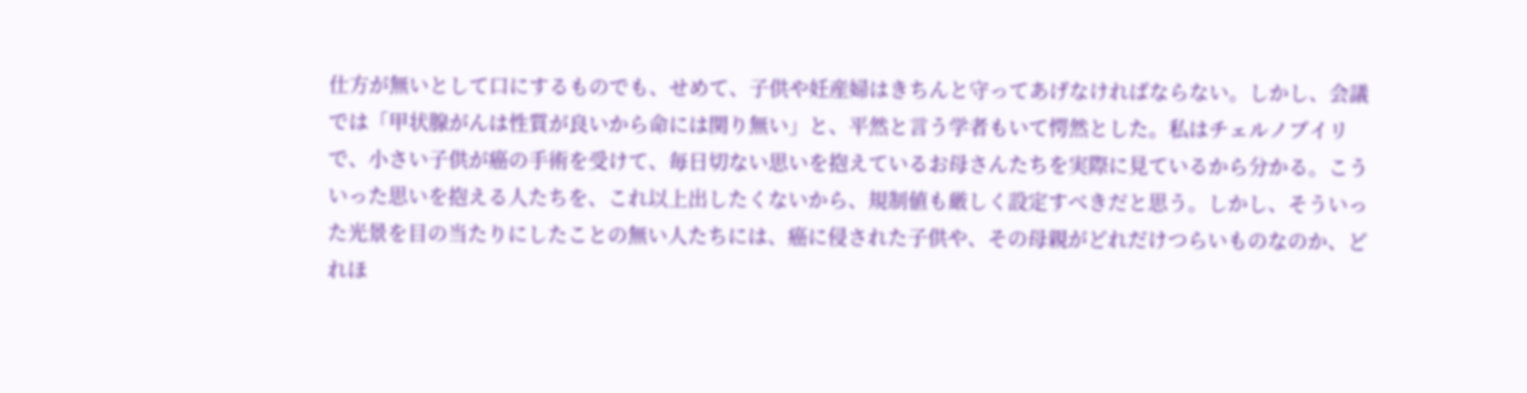仕方が無いとして口にするものでも、せめて、子供や妊産婦はきちんと守ってあげなければならない。しかし、会議では「甲状腺がんは性質が良いから命には関り無い」と、平然と言う学者もいて愕然とした。私はチェルノブイリで、小さい子供が癌の手術を受けて、毎日切ない思いを抱えているお母さんたちを実際に見ているから分かる。こういった思いを抱える人たちを、これ以上出したくないから、規制値も厳しく設定すべきだと思う。しかし、そういった光景を目の当たりにしたことの無い人たちには、癌に侵された子供や、その母親がどれだけつらいものなのか、どれほ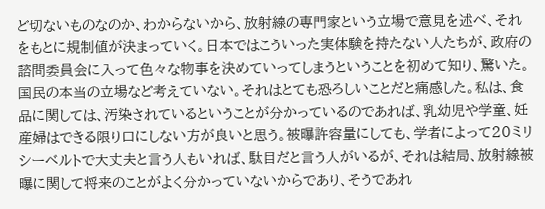ど切ないものなのか、わからないから、放射線の専門家という立場で意見を述べ、それをもとに規制値が決まっていく。日本ではこういった実体験を持たない人たちが、政府の諮問委員会に入って色々な物事を決めていってしまうということを初めて知り、驚いた。国民の本当の立場など考えていない。それはとても恐ろしいことだと痛感した。私は、食品に関しては、汚染されているということが分かっているのであれば、乳幼児や学童、妊産婦はできる限り口にしない方が良いと思う。被曝許容量にしても、学者によって20ミリシーベルトで大丈夫と言う人もいれば、駄目だと言う人がいるが、それは結局、放射線被曝に関して将来のことがよく分かっていないからであり、そうであれ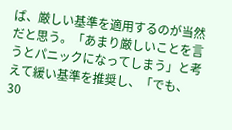ば、厳しい基準を適用するのが当然だと思う。「あまり厳しいことを言うとパニックになってしまう」と考えて緩い基準を推奨し、「でも、30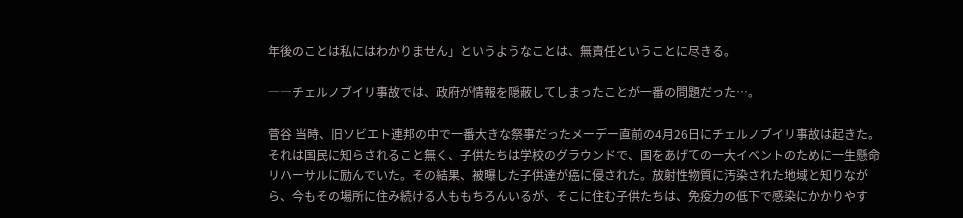年後のことは私にはわかりません」というようなことは、無責任ということに尽きる。

――チェルノブイリ事故では、政府が情報を隠蔽してしまったことが一番の問題だった…。

菅谷 当時、旧ソビエト連邦の中で一番大きな祭事だったメーデー直前の4月26日にチェルノブイリ事故は起きた。それは国民に知らされること無く、子供たちは学校のグラウンドで、国をあげての一大イベントのために一生懸命リハーサルに励んでいた。その結果、被曝した子供達が癌に侵された。放射性物質に汚染された地域と知りながら、今もその場所に住み続ける人ももちろんいるが、そこに住む子供たちは、免疫力の低下で感染にかかりやす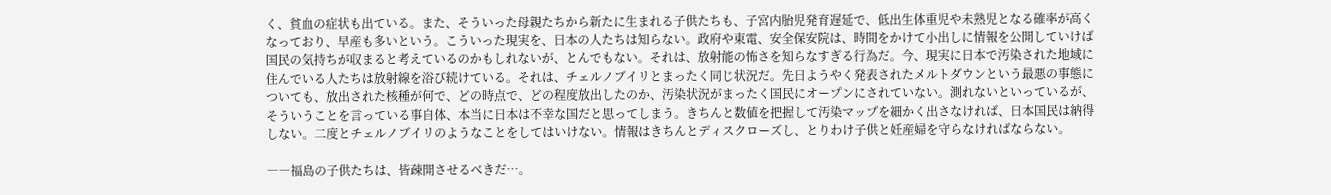く、貧血の症状も出ている。また、そういった母親たちから新たに生まれる子供たちも、子宮内胎児発育遅延で、低出生体重児や未熟児となる確率が高くなっており、早産も多いという。こういった現実を、日本の人たちは知らない。政府や東電、安全保安院は、時間をかけて小出しに情報を公開していけば国民の気持ちが収まると考えているのかもしれないが、とんでもない。それは、放射能の怖さを知らなすぎる行為だ。今、現実に日本で汚染された地域に住んでいる人たちは放射線を浴び続けている。それは、チェルノブイリとまったく同じ状況だ。先日ようやく発表されたメルトダウンという最悪の事態についても、放出された核種が何で、どの時点で、どの程度放出したのか、汚染状況がまったく国民にオープンにされていない。測れないといっているが、そういうことを言っている事自体、本当に日本は不幸な国だと思ってしまう。きちんと数値を把握して汚染マップを細かく出さなければ、日本国民は納得しない。二度とチェルノブイリのようなことをしてはいけない。情報はきちんとディスクローズし、とりわけ子供と妊産婦を守らなければならない。

――福島の子供たちは、皆疎開させるべきだ…。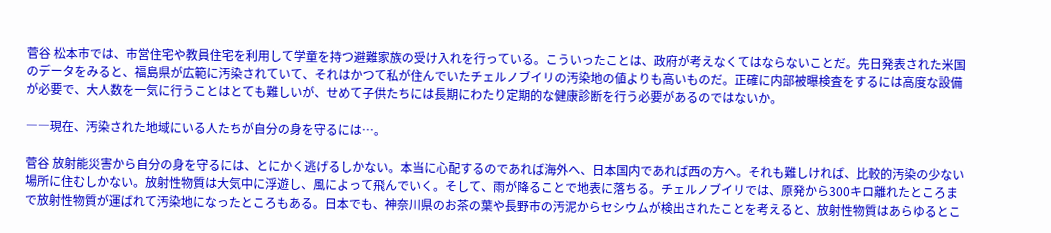菅谷 松本市では、市営住宅や教員住宅を利用して学童を持つ避難家族の受け入れを行っている。こういったことは、政府が考えなくてはならないことだ。先日発表された米国のデータをみると、福島県が広範に汚染されていて、それはかつて私が住んでいたチェルノブイリの汚染地の値よりも高いものだ。正確に内部被曝検査をするには高度な設備が必要で、大人数を一気に行うことはとても難しいが、せめて子供たちには長期にわたり定期的な健康診断を行う必要があるのではないか。

――現在、汚染された地域にいる人たちが自分の身を守るには…。

菅谷 放射能災害から自分の身を守るには、とにかく逃げるしかない。本当に心配するのであれば海外へ、日本国内であれば西の方へ。それも難しければ、比較的汚染の少ない場所に住むしかない。放射性物質は大気中に浮遊し、風によって飛んでいく。そして、雨が降ることで地表に落ちる。チェルノブイリでは、原発から300キロ離れたところまで放射性物質が運ばれて汚染地になったところもある。日本でも、神奈川県のお茶の葉や長野市の汚泥からセシウムが検出されたことを考えると、放射性物質はあらゆるとこ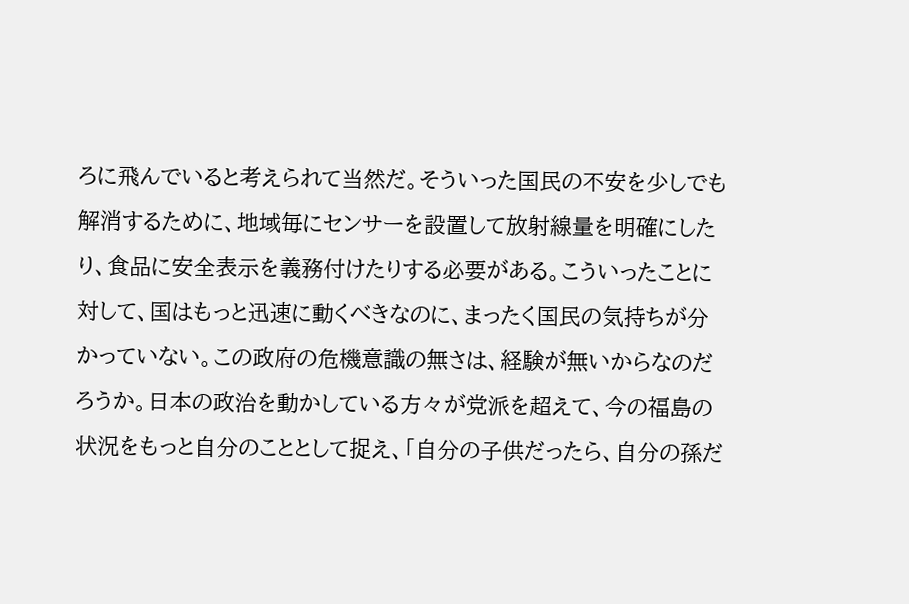ろに飛んでいると考えられて当然だ。そういった国民の不安を少しでも解消するために、地域毎にセンサーを設置して放射線量を明確にしたり、食品に安全表示を義務付けたりする必要がある。こういったことに対して、国はもっと迅速に動くべきなのに、まったく国民の気持ちが分かっていない。この政府の危機意識の無さは、経験が無いからなのだろうか。日本の政治を動かしている方々が党派を超えて、今の福島の状況をもっと自分のこととして捉え、「自分の子供だったら、自分の孫だ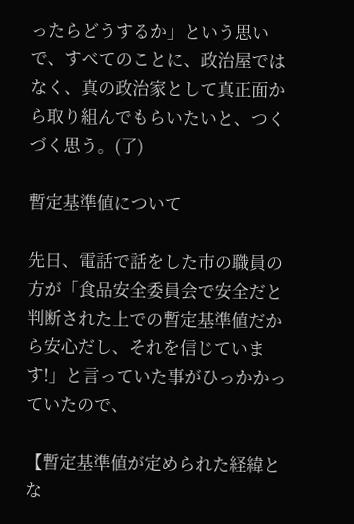ったらどうするか」という思いで、すべてのことに、政治屋ではなく、真の政治家として真正面から取り組んでもらいたいと、つくづく思う。(了)

暫定基準値について

先日、電話で話をした市の職員の方が「食品安全委員会で安全だと判断された上での暫定基準値だから安心だし、それを信じています!」と言っていた事がひっかかっていたので、

【暫定基準値が定められた経緯とな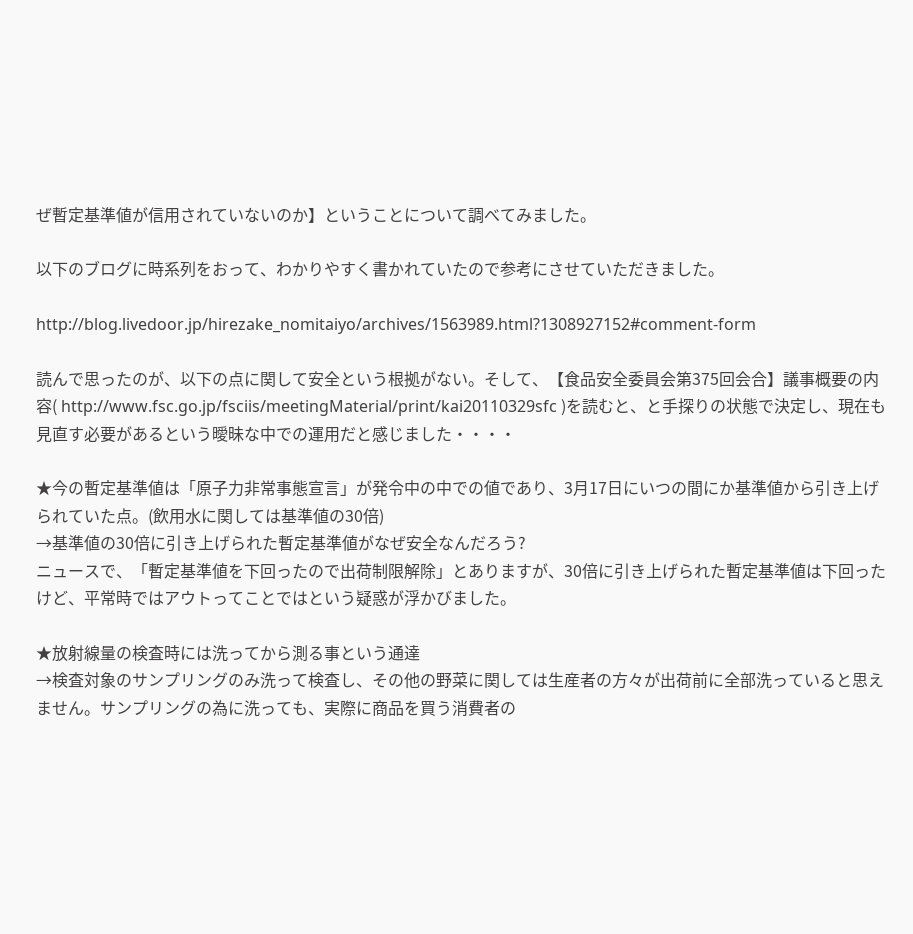ぜ暫定基準値が信用されていないのか】ということについて調べてみました。

以下のブログに時系列をおって、わかりやすく書かれていたので参考にさせていただきました。

http://blog.livedoor.jp/hirezake_nomitaiyo/archives/1563989.html?1308927152#comment-form

読んで思ったのが、以下の点に関して安全という根拠がない。そして、【食品安全委員会第375回会合】議事概要の内容( http://www.fsc.go.jp/fsciis/meetingMaterial/print/kai20110329sfc )を読むと、と手探りの状態で決定し、現在も見直す必要があるという曖昧な中での運用だと感じました・・・・

★今の暫定基準値は「原子力非常事態宣言」が発令中の中での値であり、3月17日にいつの間にか基準値から引き上げられていた点。(飲用水に関しては基準値の30倍)
→基準値の30倍に引き上げられた暫定基準値がなぜ安全なんだろう?
ニュースで、「暫定基準値を下回ったので出荷制限解除」とありますが、30倍に引き上げられた暫定基準値は下回ったけど、平常時ではアウトってことではという疑惑が浮かびました。

★放射線量の検査時には洗ってから測る事という通達
→検査対象のサンプリングのみ洗って検査し、その他の野菜に関しては生産者の方々が出荷前に全部洗っていると思えません。サンプリングの為に洗っても、実際に商品を買う消費者の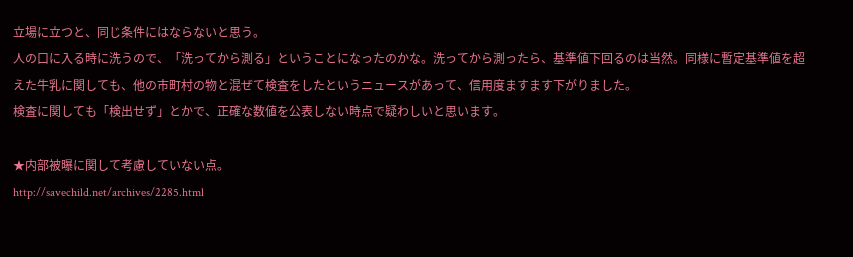立場に立つと、同じ条件にはならないと思う。
人の口に入る時に洗うので、「洗ってから測る」ということになったのかな。洗ってから測ったら、基準値下回るのは当然。同様に暫定基準値を超えた牛乳に関しても、他の市町村の物と混ぜて検査をしたというニュースがあって、信用度ますます下がりました。
検査に関しても「検出せず」とかで、正確な数値を公表しない時点で疑わしいと思います。

★内部被曝に関して考慮していない点。
http://savechild.net/archives/2285.html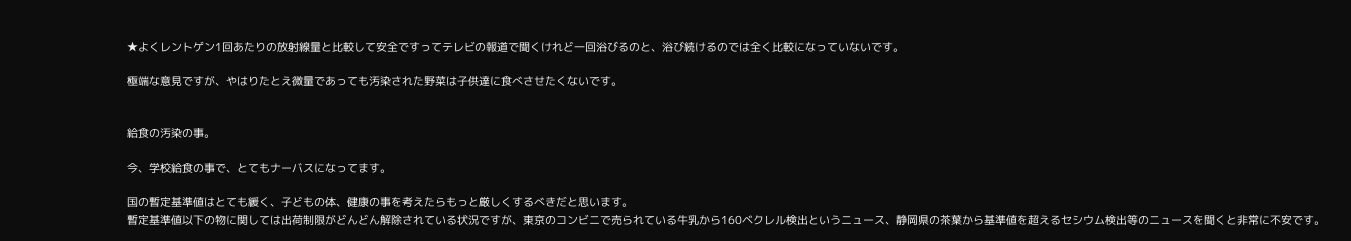★よくレントゲン1回あたりの放射線量と比較して安全ですってテレビの報道で聞くけれど一回浴びるのと、浴び続けるのでは全く比較になっていないです。

極端な意見ですが、やはりたとえ微量であっても汚染された野菜は子供達に食べさせたくないです。


給食の汚染の事。

今、学校給食の事で、とてもナーバスになってます。

国の暫定基準値はとても緩く、子どもの体、健康の事を考えたらもっと厳しくするべきだと思います。
暫定基準値以下の物に関しては出荷制限がどんどん解除されている状況ですが、東京のコンビニで売られている牛乳から160ベクレル検出というニュース、静岡県の茶葉から基準値を超えるセシウム検出等のニュースを聞くと非常に不安です。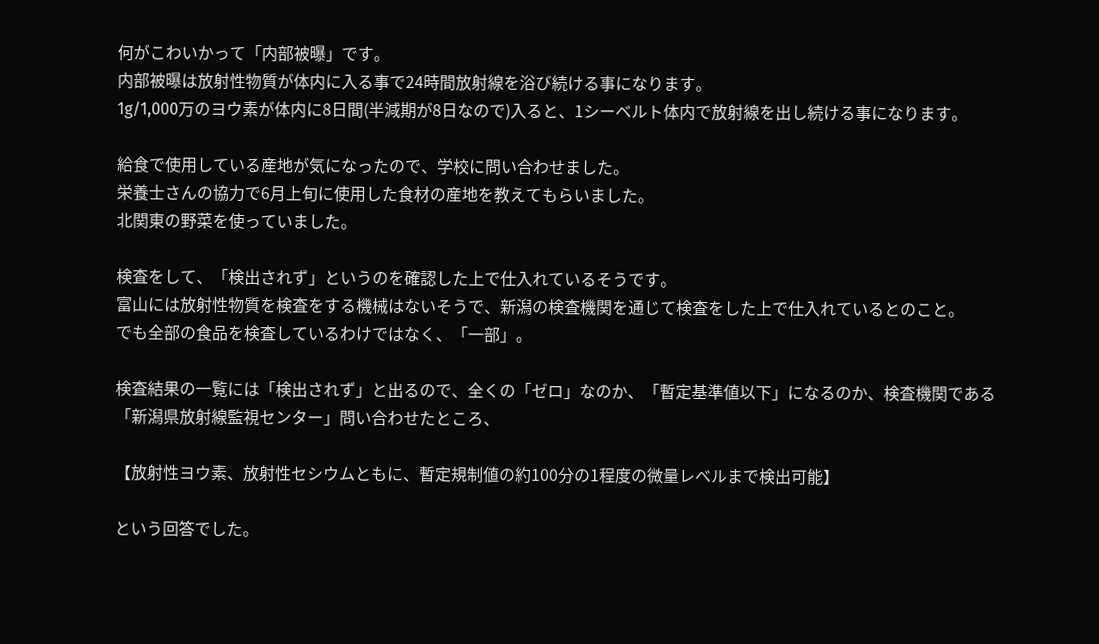何がこわいかって「内部被曝」です。
内部被曝は放射性物質が体内に入る事で24時間放射線を浴び続ける事になります。
1g/1,000万のヨウ素が体内に8日間(半減期が8日なので)入ると、1シーベルト体内で放射線を出し続ける事になります。

給食で使用している産地が気になったので、学校に問い合わせました。
栄養士さんの協力で6月上旬に使用した食材の産地を教えてもらいました。
北関東の野菜を使っていました。

検査をして、「検出されず」というのを確認した上で仕入れているそうです。
富山には放射性物質を検査をする機械はないそうで、新潟の検査機関を通じて検査をした上で仕入れているとのこと。
でも全部の食品を検査しているわけではなく、「一部」。

検査結果の一覧には「検出されず」と出るので、全くの「ゼロ」なのか、「暫定基準値以下」になるのか、検査機関である「新潟県放射線監視センター」問い合わせたところ、

【放射性ヨウ素、放射性セシウムともに、暫定規制値の約100分の1程度の微量レベルまで検出可能】

という回答でした。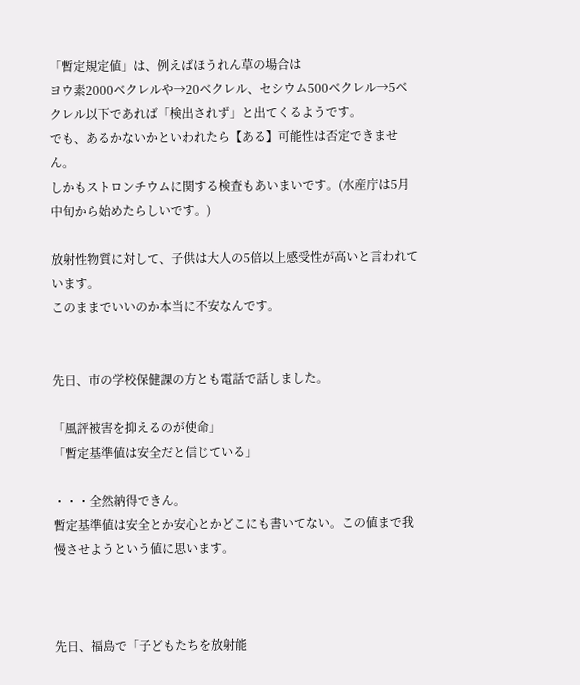「暫定規定値」は、例えばほうれん草の場合は
ヨウ素2000ベクレルや→20ベクレル、セシウム500ベクレル→5ベクレル以下であれば「検出されず」と出てくるようです。
でも、あるかないかといわれたら【ある】可能性は否定できません。
しかもストロンチウムに関する検査もあいまいです。(水産庁は5月中旬から始めたらしいです。)

放射性物質に対して、子供は大人の5倍以上感受性が高いと言われています。
このままでいいのか本当に不安なんです。


先日、市の学校保健課の方とも電話で話しました。

「風評被害を抑えるのが使命」
「暫定基準値は安全だと信じている」

・・・全然納得できん。
暫定基準値は安全とか安心とかどこにも書いてない。この値まで我慢させようという値に思います。



先日、福島で「子どもたちを放射能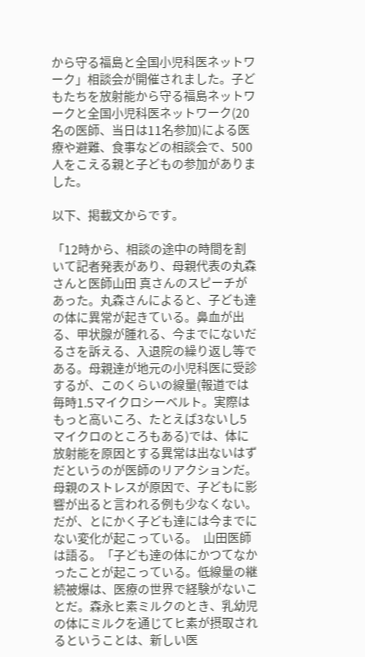から守る福島と全国小児科医ネットワーク」相談会が開催されました。子どもたちを放射能から守る福島ネットワークと全国小児科医ネットワーク(20名の医師、当日は11名参加)による医療や避難、食事などの相談会で、500人をこえる親と子どもの参加がありました。

以下、掲載文からです。

「12時から、相談の途中の時間を割いて記者発表があり、母親代表の丸森さんと医師山田 真さんのスピーチがあった。丸森さんによると、子ども達の体に異常が起きている。鼻血が出る、甲状腺が腫れる、今までにないだるさを訴える、入退院の繰り返し等である。母親達が地元の小児科医に受診するが、このくらいの線量(報道では毎時1.5マイクロシーベルト。実際はもっと高いころ、たとえば3ないし5マイクロのところもある)では、体に放射能を原因とする異常は出ないはずだというのが医師のリアクションだ。母親のストレスが原因で、子どもに影響が出ると言われる例も少なくない。だが、とにかく子ども達には今までにない変化が起こっている。  山田医師は語る。「子ども達の体にかつてなかったことが起こっている。低線量の継続被爆は、医療の世界で経験がないことだ。森永ヒ素ミルクのとき、乳幼児の体にミルクを通じてヒ素が摂取されるということは、新しい医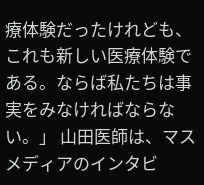療体験だったけれども、これも新しい医療体験である。ならば私たちは事実をみなければならない。」 山田医師は、マスメディアのインタビ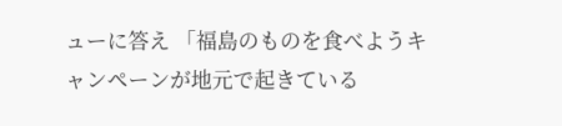ューに答え 「福島のものを食べようキャンペーンが地元で起きている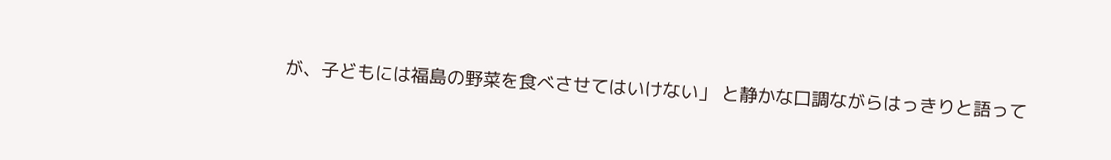が、子どもには福島の野菜を食べさせてはいけない」 と静かな口調ながらはっきりと語って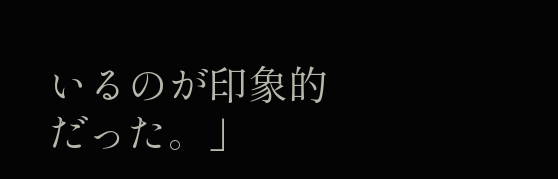いるのが印象的だった。」